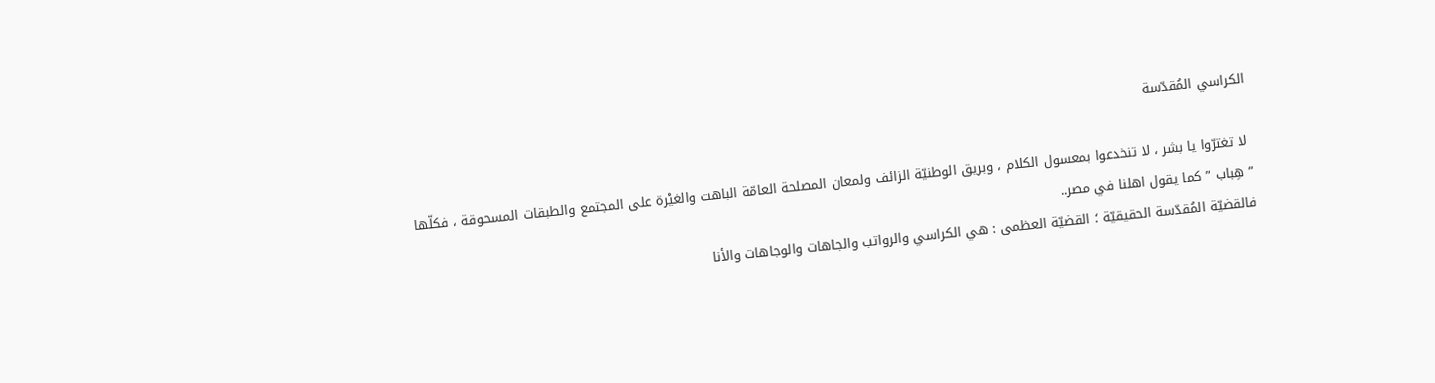الكراسي المُقدّسة

 لا تغترّوا يا بشر ، لا تنخدعوا بمعسول الكلام ، وبريق الوطنيّة الزائف ولمعان المصلحة العامّة الباهت والغيْرة على المجتمع والطبقات المسحوقة ، فكلّها ” هِباب ” كما يقول اهلنا في مصر..
فالقضيّة المُقدّسة الحقيقيّة ؛ القضيّة العظمى : هي الكراسي والرواتب والجاهات والوجاهات والأنا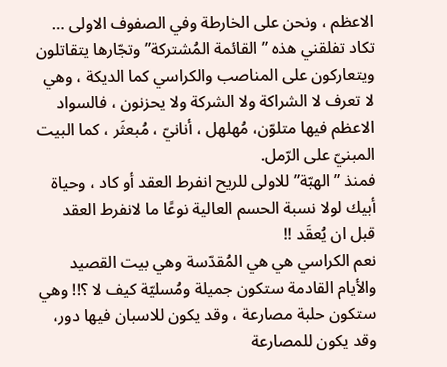الاعظم ، ونحن على الخارطة وفي الصفوف الاولى …
تكاد تفلقني هذه ” القائمة المُشتركة” وتجّارها يتقاتلون ويتعاركون على المناصب والكراسي كما الديكة ، وهي لا تعرف لا الشراكة ولا الشركة ولا يحزنون ، فالسواد الاعظم فيها متلوّن، مُهلهل ، أنانيّ ، مُبعثَر ، كما البيت المبنيّ على الرّمل.
فمنذ ” الهبّة” للاولى للريح انفرط العقد أو كاد ، وحياة أبيك لولا نسبة الحسم العالية نوعًا ما لانفرط العقد قبل ان يُعقَد !!
نعم الكراسي هي هي المُقدّسة وهي بيت القصيد والأيام القادمة ستكون جميلة ومُسليّة كيف لا ؟!! وهي ستكون حلبة مصارعة ، وقد يكون للاسبان فيها دور، وقد يكون للمصارعة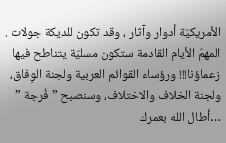الأمريكيّة أدوار وآثار ، وقد تكون للديكة جولات .
المهمّ الأيام القادمة ستكون مسليّة يتناطح فيها زعماؤنا!!! ورؤساء القوائم العربية ولجنة الوِفاق، ولجنة الخلاف والاختلاف، وسنصبح ” فُرجة ” …أطال الله بعمرك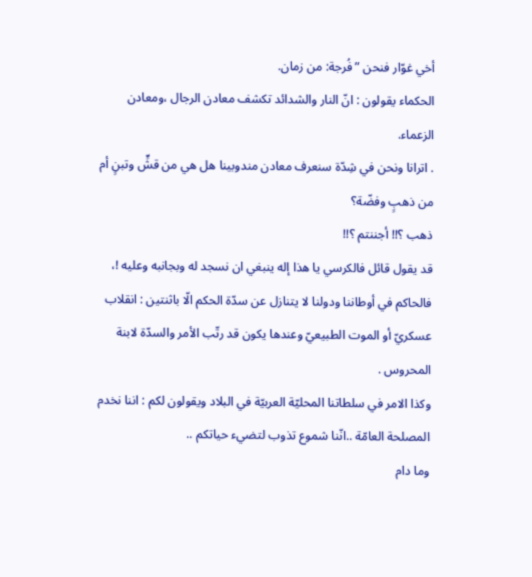أخي غوّار فنحن ” فُرجة: من زمان.
الحكماء يقولون : انّ النار والشدائد تكشف معادن الرجال ،ومعادن الزعماء.
. اترانا ونحن في شِدّة سنعرف معادن مندوبينا هل هي من قشٍّ وتبنٍ أم من ذهبٍ وفضّة؟
ذهب ؟!! أجننتم ؟!!
قد يقول قائل فالكرسي يا هذا إله ينبغي ان نسجد له وبجانبه وعليه !، فالحاكم في أوطاننا ودولنا لا يتنازل عن سدّة الحكم الّا باثنتين : انقلاب عسكريّ أو الموت الطبيعيّ وعندها يكون قد رتّب الأمر والسدّة لابنة المحروس .
وكذا الامر في سلطاتنا المحليّة العربيّة في البلاد ويقولون لكم : اننا نخدم المصلحة العامّة ..انّنا شموع تذوب لتضيء حياتكم ..
وما دام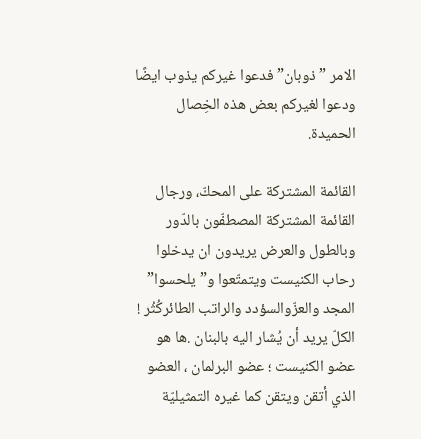الامر ” ذوبان” فدعوا غيركم يذوب ايضًا ودعوا لغيركم بعض هذه الخِصال الحميدة.

القائمة المشتركة على المحكّ، ورجال القائمة المشتركة المصطفّون بالدّور وبالطول والعرض يريدون ان يدخلوا رحاب الكنيست ويتمتّعوا و” يلحسوا” المجد والعزّوالسؤدد والراتب الطائركُثُر !
الكلّ يريد أن يُشار اليه بالبنان .ها هو عضو الكنيست ؛ عضو البرلمان ، العضو الذي أتقن ويتقن كما غيره التمثيليّة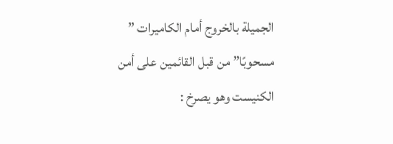الجميلة بالخروج أمام الكاميرات ” مسحوبًا” من قبل القائمين على أمن الكنيست وهو يصرخ :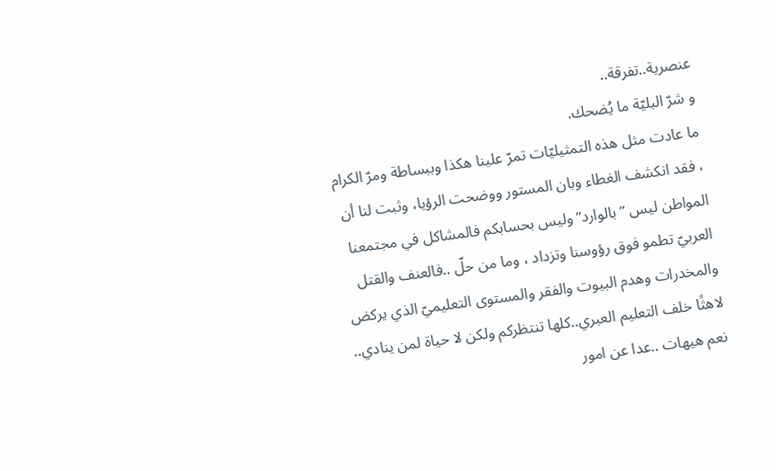عنصرية..تفرقة..
و شرّ البليّة ما يُضحك.
ما عادت مثل هذه التمثيليّات تمرّ علينا هكذا وببساطة ومرّ الكرام ، فقد انكشف الغطاء وبان المستور ووضحت الرؤيا، وثبت لنا أن المواطن ليس ” بالوارد” وليس بحسابكم فالمشاكل في مجتمعنا العربيّ تطمو فوق رؤوسنا وتزداد ، وما من حلّ ..فالعنف والقتل والمخدرات وهدم البيوت والفقر والمستوى التعليميّ الذي يركض لاهثًا خلف التعليم العبري..كلها تنتظركم ولكن لا حياة لمن ينادي.. نعم هيهات ..عدا عن امور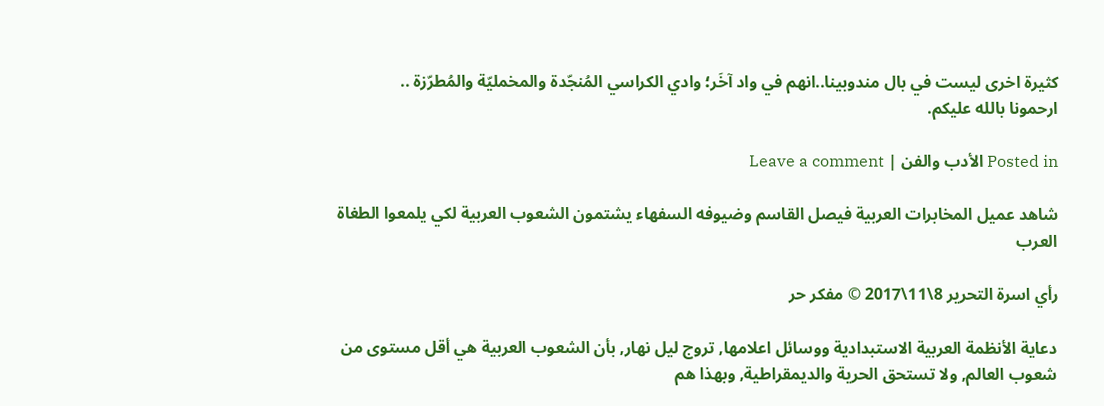كثيرة اخرى ليست في بال مندوبينا..انهم في واد آخَر؛ وادي الكراسي المُنجّدة والمخمليّة والمُطرّزة ..
ارحمونا بالله عليكم.

Posted in الأدب والفن | Leave a comment

شاهد عميل المخابرات العربية فيصل القاسم وضيوفه السفهاء يشتمون الشعوب العربية لكي يلمعوا الطغاة العرب

رأي اسرة التحرير 8\11\2017 © مفكر حر

دعاية الأنظمة العربية الاستبدادية ووسائل اعلامها, تروج ليل نهار, بأن الشعوب العربية هي أقل مستوى من شعوب العالم, ولا تستحق الحرية والديمقراطية, وبهذا هم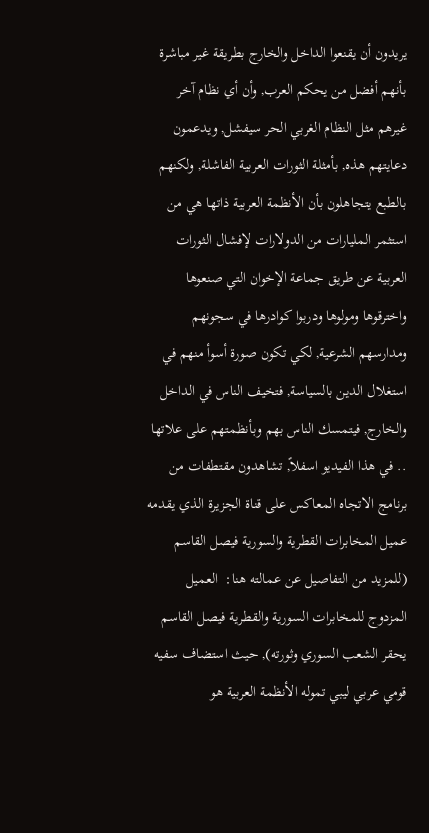يريدون أن يقنعوا الداخل والخارج بطريقة غير مباشرة بأنهم أفضل من يحكم العرب, وأن أي نظام آخر غيرهم مثل النظام الغربي الحر سيفشل, ويدعمون دعايتهم هذه, بأمثلة الثورات العربية الفاشلة, ولكنهم بالطبع يتجاهلون بأن الأنظمة العربية ذاتها هي من استثمر المليارات من الدولارات لإفشال الثورات العربية عن طريق جماعة الإخوان التي صنعوها واخترقوها ومولوها ودربوا كوادرها في سجونهم ومدارسهم الشرعية, لكي تكون صورة أسوأ منهم في استغلال الدين بالسياسة, فتخيف الناس في الداخل والخارج, فيتمسك الناس بهم وبأنظمتهم على علاتها .. في هذا الفيديو اسفلاً, تشاهدون مقتطفات من برنامج الاتجاه المعاكس على قناة الجزيرة الذي يقدمه عميل المخابرات القطرية والسورية فيصل القاسم (للمزيد من التفاصيل عن عمالته هنا:  العميل المزدوج للمخابرات السورية والقطرية فيصل القاسم يحقر الشعب السوري وثورته), حيث استضاف سفيه قومي عربي ليبي تموله الأنظمة العربية هو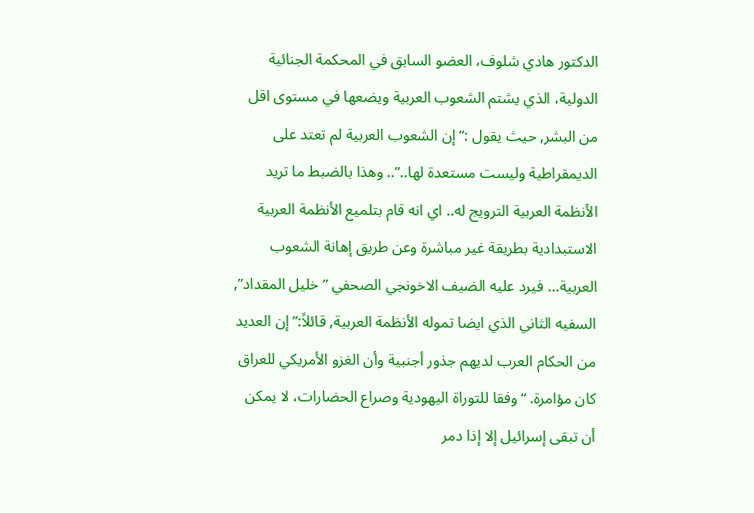الدكتور هادي شلوف، العضو السابق في المحكمة الجنائية الدولية، الذي يشتم الشعوب العربية ويضعها في مستوى اقل من البشر, حيث يقول :” إن الشعوب العربية لم تعتد على الديمقراطية وليست مستعدة لها..”.. وهذا بالضبط ما تريد الأنظمة العربية الترويج له.. اي انه قام بتلميع الأنظمة العربية الاستبدادية بطريقة غير مباشرة وعن طريق إهانة الشعوب العربية… فيرد عليه الضيف الاخونجي الصحفي ” خليل المقداد”, السفيه الثاني الذي ايضا تموله الأنظمة العربية, قائلاً:” إن العديد من الحكام العرب لديهم جذور أجنبية وأن الغزو الأمريكي للعراق كان مؤامرة. “وفقا للتوراة اليهودية وصراع الحضارات، لا يمكن أن تبقى إسرائيل إلا إذا دمر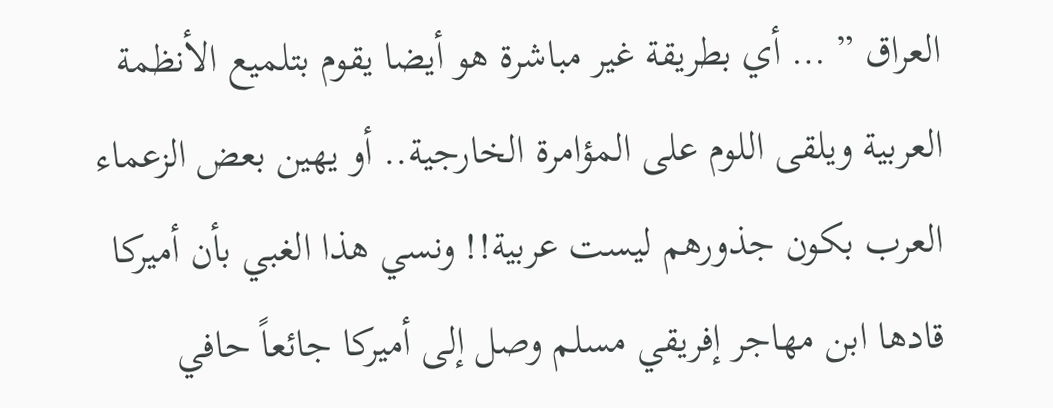العراق ” … أي بطريقة غير مباشرة هو أيضا يقوم بتلميع الأنظمة العربية ويلقى اللوم على المؤامرة الخارجية.. أو يهين بعض الزعماء العرب بكون جذورهم ليست عربية!! ونسي هذا الغبي بأن أميركا قادها ابن مهاجر إفريقي مسلم وصل إلى أميركا جائعاً حافي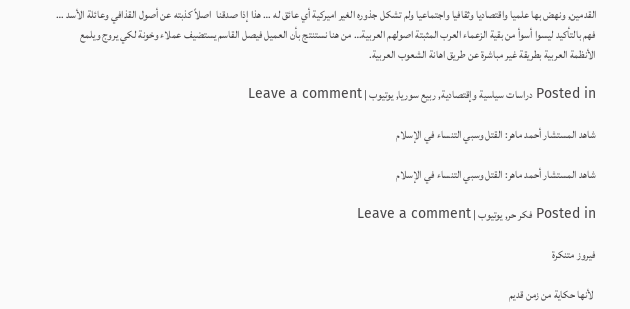القدمين, ونهض بها علميا واقتصاديا وثقافيا واجتماعيا ولم تشكل جذوره الغير اميركية أي عائق له … هذا إذا صدقنا  اصلاً كذبته عن أصول القذافي وعائلة الأسد … فهم بالتأكيد ليسوا أسوأ من بقية الزعماء العرب المثبتة اصولهم العربية… من هنا نستنتج بأن العميل فيصل القاسم يستضيف عملاء وخونة لكي يروج ويلمع الأنظمة العربية بطريقة غير مباشرة عن طريق اهانة الشعوب العربية.

Posted in دراسات سياسية وإقتصادية, ربيع سوريا, يوتيوب | Leave a comment

شاهد المستشار أحمد ماهر: القتل وسبي التنساء في الإسلام

شاهد المستشار أحمد ماهر: القتل وسبي التنساء في الإسلام

Posted in فكر حر, يوتيوب | Leave a comment

فيروز متنكرة

 لأنها حكاية من زمن قديم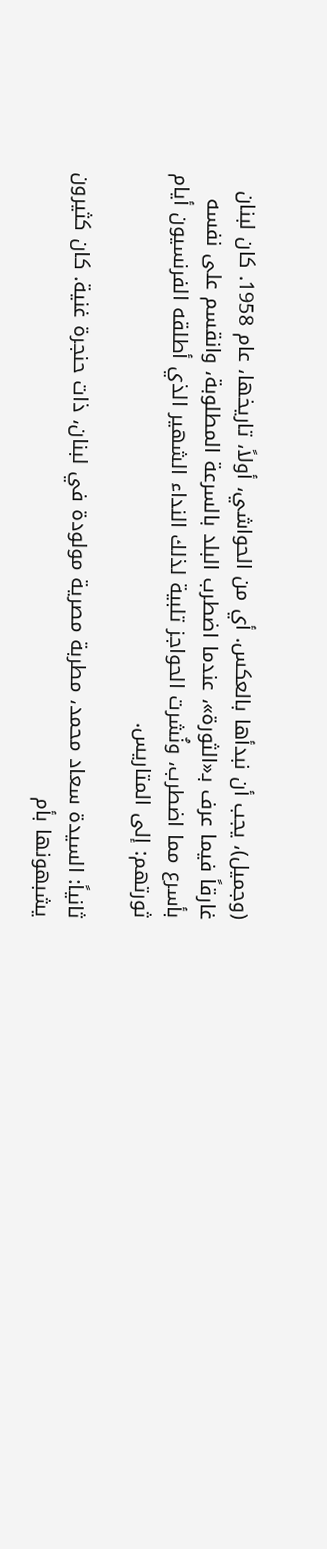(وجميل)، يجب أن نبدأها بالعكس. أي من الحواشي، أولاً، تاريخها، عام 1958. كان لبنان غارقاً فيما عرف بـ«الثورة»، عندما اضطرب البلد بالسرعة المطلوبة، وانقسم على نفسه بأسرع مما اضطرب، ونُشرت الحواجز تلبية لذلك النداء الشهير الذي أطلقه الفرنسيون أيام ثورتهم: إلى المتاريس.

ثانياً: السيدة سعاد محمد، مطربة مصرية مولودة في لبنان، ذات حنجرة غنية. كان كثيرون يشبهونها بأم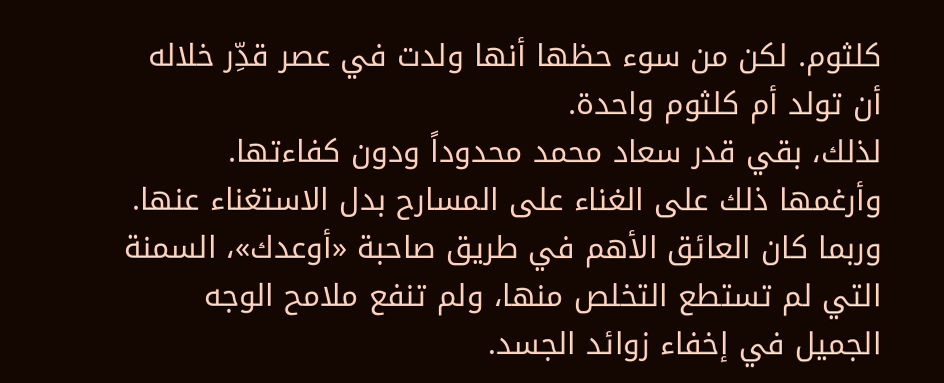كلثوم. لكن من سوء حظها أنها ولدت في عصر قدِّر خلاله أن تولد أم كلثوم واحدة.
لذلك، بقي قدر سعاد محمد محدوداً ودون كفاءتها. وأرغمها ذلك على الغناء على المسارح بدل الاستغناء عنها. وربما كان العائق الأهم في طريق صاحبة «أوعدك»، السمنة التي لم تستطع التخلص منها، ولم تنفع ملامح الوجه الجميل في إخفاء زوائد الجسد.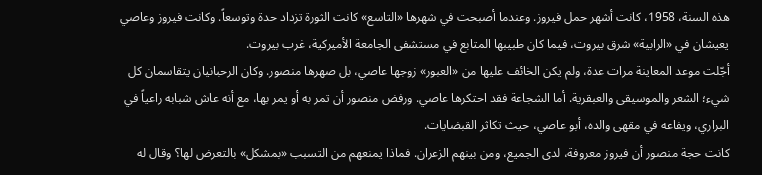هذه السنة، 1958، كانت أشهر حمل فيروز. وعندما أصبحت في شهرها «التاسع» كانت الثورة تزداد حدة وتوسعاً. وكانت فيروز وعاصي يعيشان في «الرابية» شرق بيروت، فيما كان طبيبها المتابع في مستشفى الجامعة الأميركية، غرب بيروت.
أجّلت موعد المعاينة مرات عدة، ولم يكن الخائف عليها من «العبور» زوجها عاصي، بل صهرها منصور. وكان الرحبانيان يتقاسمان كل شيء؛ الشعر والموسيقى والعبقرية. أما الشجاعة فقد احتكرها عاصي. ورفض منصور أن تمر به أو يمر بها، مع أنه عاش شبابه راعياً في البراري، ويفاعه في مقهى والده، أبو عاصي، حيث تكاثر القبضايات.
كانت حجة منصور أن فيروز معروفة، لدى الجميع، ومن بينهم الزعران. فماذا يمنعهم من التسبب «بمشكل» بالتعرض لها؟ وقال له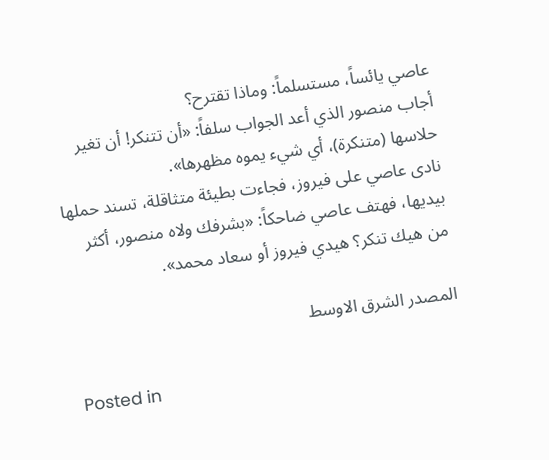عاصي يائساً، مستسلماً: وماذا تقترح؟
أجاب منصور الذي أعد الجواب سلفاً: «أن تتنكر! أن تغير حلاسها (متنكرة)، أي شيء يموه مظهرها».
نادى عاصي على فيروز، فجاءت بطيئة متثاقلة، تسند حملها بيديها، فهتف عاصي ضاحكاً: «بشرفك ولاه منصور، أكثر من هيك تنكر؟ هيدي فيروز أو سعاد محمد».

المصدر الشرق الاوسط

Posted in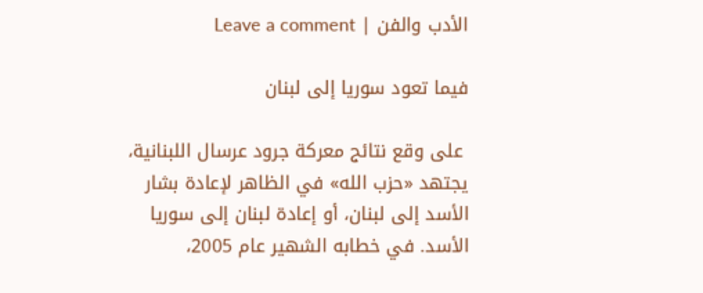الأدب والفن | Leave a comment

فيما تعود سوريا إلى لبنان

 على وقع نتائج معركة جرود عرسال اللبنانية، يجتهد «حزب الله» في الظاهر لإعادة بشار الأسد إلى لبنان، أو إعادة لبنان إلى سوريا الأسد. في خطابه الشهير عام 2005،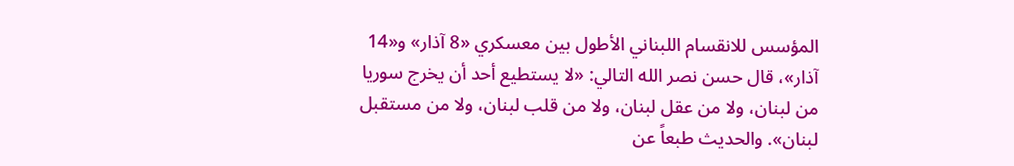المؤسس للانقسام اللبناني الأطول بين معسكري «8 آذار» و«14 آذار»، قال حسن نصر الله التالي: «لا يستطيع أحد أن يخرج سوريا من لبنان، ولا من عقل لبنان، ولا من قلب لبنان، ولا من مستقبل لبنان». والحديث طبعاً عن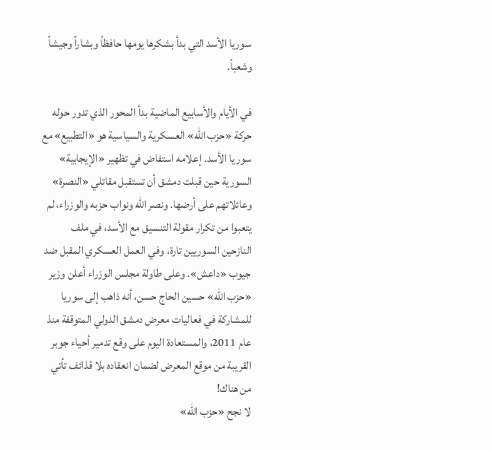سوريا الأسد التي بدأ بشكرها يومها حافظاً وبشاراً وجيشاً وشعباً.

في الأيام والأسابيع الماضية بدأ المحور الذي تدور حوله حركة «حزب الله» العسكرية والسياسية هو «التطبيع» مع سوريا الأسد. إعلامه استفاض في تظهير «الإيجابية» السورية حين قبلت دمشق أن تستقبل مقاتلي «النصرة» وعائلاتهم على أرضها. ونصر الله ونواب حزبه والوزراء، لم يتعبوا من تكرار مقولة التنسيق مع الأسد، في ملف النازحين السوريين تارة، وفي العمل العسكري المقبل ضد جيوب «داعش». وعلى طاولة مجلس الوزراء أعلن وزير «حزب الله» حسين الحاج حسن، أنه ذاهب إلى سوريا للمشاركة في فعاليات معرض دمشق الدولي المتوقفة منذ عام 2011، والمستعادة اليوم على وقع تدمير أحياء جوبر القريبة من موقع المعرض لضمان انعقاده بلا قذائف تأتي من هناك!
لا نجح «حزب الله»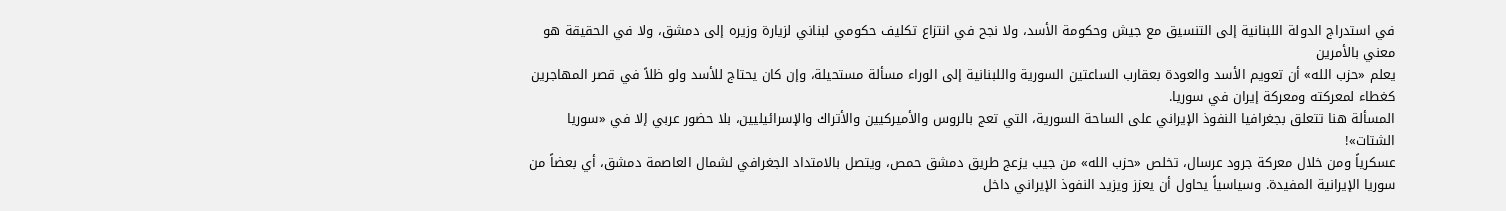في استدراج الدولة اللبنانية إلى التنسيق مع جيش وحكومة الأسد، ولا نجح في انتزاع تكليف حكومي لبناني لزيارة وزيره إلى دمشق، ولا في الحقيقة هو معني بالأمرين
يعلم «حزب الله» أن تعويم الأسد والعودة بعقارب الساعتين السورية واللبنانية إلى الوراء مسألة مستحيلة، وإن كان يحتاج للأسد ولو ظلاً في قصر المهاجرين كغطاء لمعركته ومعركة إيران في سوريا.
المسألة هنا تتعلق بجغرافيا النفوذ الإيراني على الساحة السورية، التي تعج بالروس والأميركيين والأتراك والإسرائيليين، بلا حضور عربي إلا في «سوريا الشتات»!
عسكرياً ومن خلال معركة جرود عرسال، تخلص «حزب الله» من جيب يزعج طريق دمشق حمص، ويتصل بالامتداد الجغرافي لشمال العاصمة دمشق، أي بعضاً من سوريا الإيرانية المفيدة. وسياسياً يحاول أن يعزز ويزيد النفوذ الإيراني داخل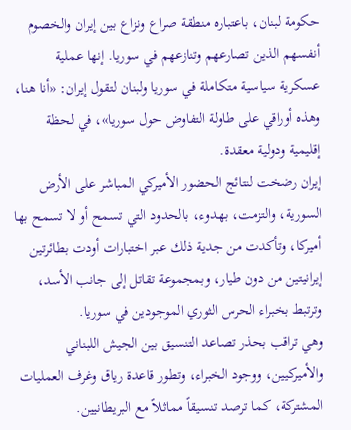حكومة لبنان، باعتباره منطقة صراع ونزاع بين إيران والخصوم أنفسهم الذين تصارعهم وتنازعهم في سوريا. إنها عملية عسكرية سياسية متكاملة في سوريا ولبنان لتقول إيران: «أنا هنا، وهذه أوراقي على طاولة التفاوض حول سوريا»، في لحظة إقليمية ودولية معقدة.
إيران رضخت لنتائج الحضور الأميركي المباشر على الأرض السورية، والتزمت، بهدوء، بالحدود التي تسمح أو لا تسمح بها أميركا، وتأكدت من جدية ذلك عبر اختبارات أودت بطائرتين إيرانيتين من دون طيار، وبمجموعة تقاتل إلى جانب الأسد، وترتبط بخبراء الحرس الثوري الموجودين في سوريا.
وهي تراقب بحذر تصاعد التنسيق بين الجيش اللبناني والأميركيين، ووجود الخبراء، وتطور قاعدة رياق وغرف العمليات المشتركة، كما ترصد تنسيقاً مماثلاً مع البريطانيين.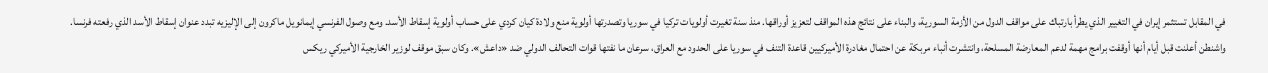في المقابل تستثمر إيران في التغيير الذي يطرأ بارتباك على مواقف الدول من الأزمة السورية، والبناء على نتائج هذه المواقف لتعزيز أوراقها. منذ سنة تغيرت أولويات تركيا في سوريا وتصدرتها أولوية منع ولادة كيان كردي على حساب أولوية إسقاط الأسد. ومع وصول الفرنسي إيمانويل ماكرون إلى الإليزيه تبدد عنوان إسقاط الأسد الذي رفعته فرنسا.
واشنطن أعلنت قبل أيام أنها أوقفت برامج مهمة لدعم المعارضة المسلحة، وانتشرت أنباء مربكة عن احتمال مغادرة الأميركيين قاعدة التنف في سوريا على الحدود مع العراق، سرعان ما نفتها قوات التحالف الدولي ضد «داعش». وكان سبق موقف لوزير الخارجية الأميركي ريكس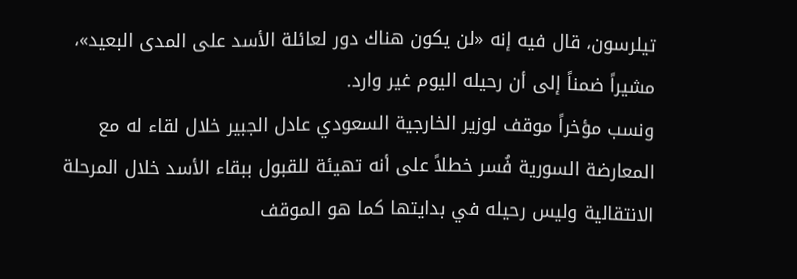تيلرسون، قال فيه إنه «لن يكون هناك دور لعائلة الأسد على المدى البعيد»، مشيراً ضمناً إلى أن رحيله اليوم غير وارد.
ونسب مؤخراً موقف لوزير الخارجية السعودي عادل الجبير خلال لقاء له مع المعارضة السورية فُسر خطلاً على أنه تهيئة للقبول ببقاء الأسد خلال المرحلة الانتقالية وليس رحيله في بدايتها كما هو الموقف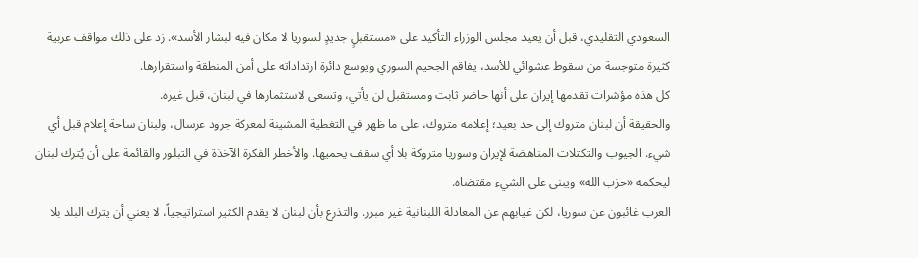السعودي التقليدي، قبل أن يعيد مجلس الوزراء التأكيد على «مستقبلٍ جديدٍ لسوريا لا مكان فيه لبشار الأسد». زد على ذلك مواقف عربية كثيرة متوجسة من سقوط عشوائي للأسد، يفاقم الجحيم السوري ويوسع دائرة ارتداداته على أمن المنطقة واستقرارها.
كل هذه مؤشرات تقدمها إيران على أنها حاضر ثابت ومستقبل لن يأتي، وتسعى لاستثمارها في لبنان، قبل غيره.
والحقيقة أن لبنان متروك إلى حد بعيد؛ إعلامه متروك، على ما ظهر في التغطية المشينة لمعركة جرود عرسال، ولبنان ساحة إعلام قبل أي شيء. الجيوب والتكتلات المناهضة لإيران وسوريا متروكة بلا أي سقف يحميها. والأخطر الفكرة الآخذة في التبلور والقائمة على أن يُترك لبنان ليحكمه «حزب الله» ويبنى على الشيء مقتضاه.
العرب غائبون عن سوريا، لكن غيابهم عن المعادلة اللبنانية غير مبرر. والتذرع بأن لبنان لا يقدم الكثير استراتيجياً، لا يعني أن يترك البلد بلا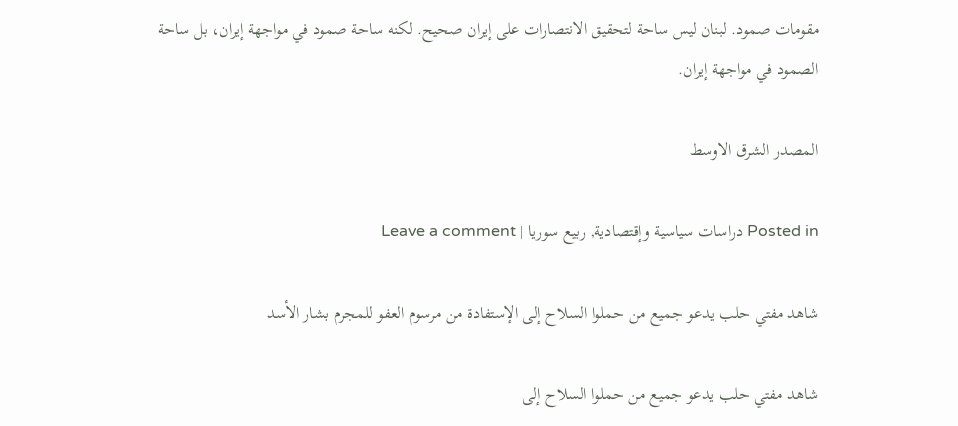مقومات صمود. لبنان ليس ساحة لتحقيق الانتصارات على إيران صحيح. لكنه ساحة صمود في مواجهة إيران، بل ساحة الصمود في مواجهة إيران.

المصدر الشرق الاوسط

Posted in دراسات سياسية وإقتصادية, ربيع سوريا | Leave a comment

شاهد مفتي حلب يدعو جميع من حملوا السلاح إلى الإستفادة من مرسوم العفو للمجرم بشار الأسد

شاهد مفتي حلب يدعو جميع من حملوا السلاح إلى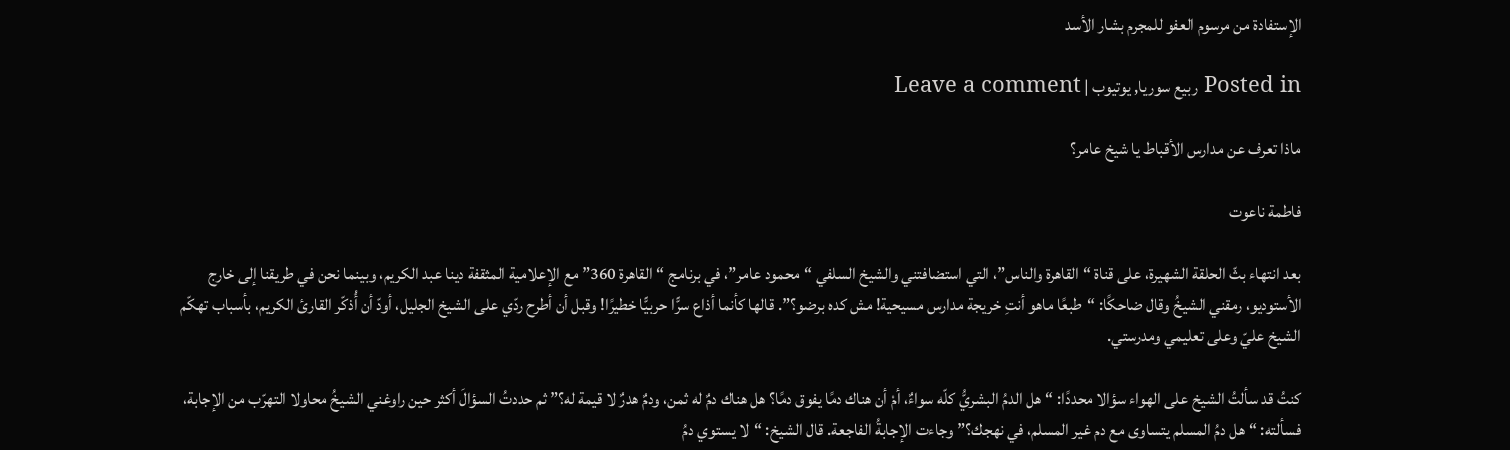الإستفادة من مرسوم العفو للمجرم بشار الأسد

Posted in ربيع سوريا, يوتيوب | Leave a comment

ماذا تعرف عن مدارس الأقباط يا شيخ عامر؟

فاطمة ناعوت

بعد انتهاء بثّ الحلقة الشهيرة، على قناة “القاهرة والناس”، التي استضافتني والشيخ السلفي “محمود عامر”، في برنامج “القاهرة 360” مع الإعلامية المثقفة دينا عبد الكريم، وبينما نحن في طريقنا إلى خارج الأستوديو، رمقني الشيخُ وقال ضاحكًا: “طبعًا ماهو أنتِ خريجة مدارس مسيحية! مش كده برضو؟”. قالها كأنما أذاع سرًّا حربيًّا خطيرًا! وقبل أن أطرح ردّي على الشيخ الجليل، أودّ أن أُذكّر القارئ الكريم، بأسباب تهكّم الشيخ عليّ وعلى تعليمي ومدرستي.

كنتُ قد سألتُ الشيخ على الهواء سؤالا محددًا: “هل الدمُ البشريُّ كلّه سواءٌ، أمْ أن هناك دمًا يفوق دمًا؟ هل هناك دمٌ له ثمن، ودمٌ هدرٌ لا قيمة له؟” ثم حددتُ السؤالَ أكثر حين راوغني الشيخُ محاولا التهرّب من الإجابة، فسألته: “هل دمُ المسلم يتساوى مع دم غير المسلم، في نهجك؟” وجاءت الإجابةُ الفاجعة. قال الشيخ: “لا يستوي دمُ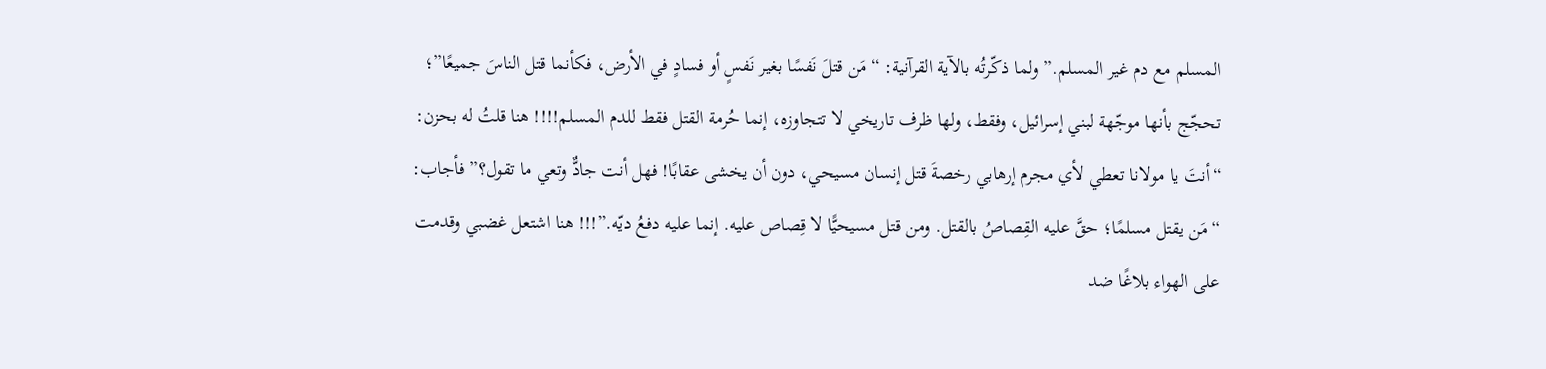المسلم مع دم غير المسلم.” ولما ذكّرتُه بالآية القرآنية: “مَن قتلَ نَفسًا بغير نَفسٍ أو فسادٍ في الأرض، فكأنما قتل الناسَ جميعًا”؛ تحجّج بأنها موجّهة لبني إسرائيل، وفقط، ولها ظرف تاريخي لا تتجاوزه، إنما حُرمة القتل فقط للدم المسلم!!!! هنا قلتُ له بحزن: “أنتَ يا مولانا تعطي لأي مجرم إرهابي رخصةَ قتل إنسان مسيحي، دون أن يخشى عقابًا! فهل أنت جادٌّ وتعي ما تقول؟” فأجاب: “مَن يقتل مسلمًا؛ حقَّ عليه القِصاصُ بالقتل. ومن قتل مسيحيًّا لا قِصاص عليه. إنما عليه دفعُ ديّه.”!!! هنا اشتعل غضبي وقدمت على الهواء بلاغًا ضد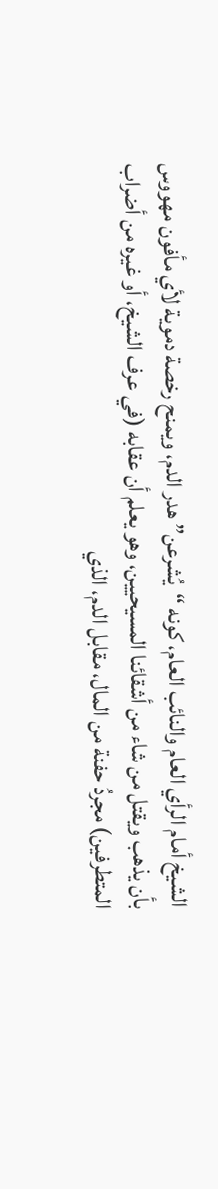الشيخ أمام الرأي العام والنائب العام، كونه “يُشرعن” هدر الدم، ويمنح رخصة دموية لأي مأفون مهووس بأن يذهب ويقتل من شاء من أشقائنا المسيحيين، وهو يعلم أن عقابه (في عرف الشيخ، أو غيره من أضراب المتطرفين) مجردُ حفنة من المال، مقابل الدم، الذي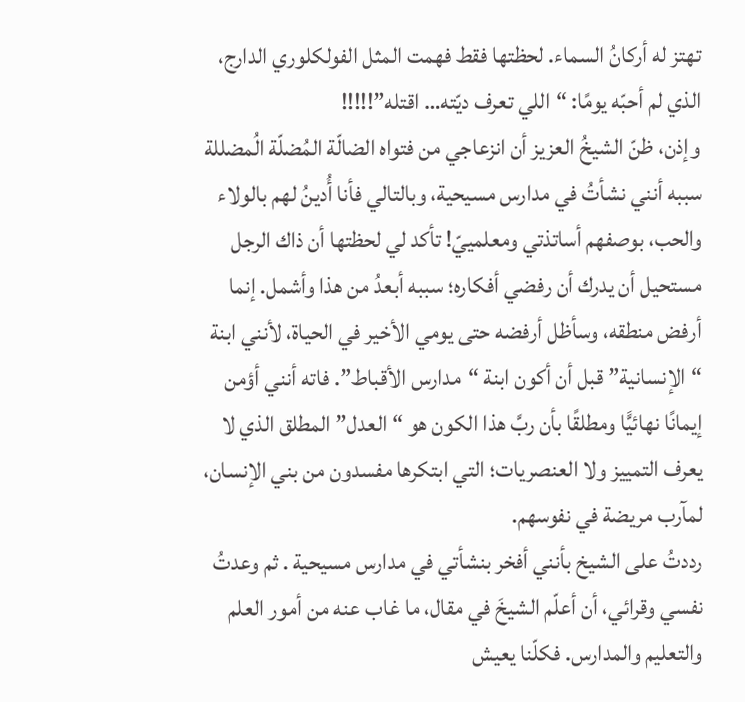تهتز له أركانُ السماء. لحظتها فقط فهمت المثل الفولكلوري الدارج، الذي لم أحبّه يومًا: “اللي تعرف ديّته… اقتله”!!!!!
وإذن، ظنّ الشيخُ العزيز أن انزعاجي من فتواه الضالّة المُضلّة الُمضللة سببه أنني نشأتُ في مدارس مسيحية، وبالتالي فأنا أُدينُ لهم بالولاء والحب، بوصفهم أساتذتي ومعلمييّ! تأكد لي لحظتها أن ذاك الرجل مستحيل أن يدرك أن رفضي أفكاره؛ سببه أبعدُ من هذا وأشمل. إنما أرفض منطقه، وسأظل أرفضه حتى يومي الأخير في الحياة، لأنني ابنة “الإنسانية” قبل أن أكون ابنة “مدارس الأقباط”. فاته أنني أؤمن إيمانًا نهائيًّا ومطلقًا بأن ربَّ هذا الكون هو “العدل” المطلق الذي لا يعرف التمييز ولا العنصريات؛ التي ابتكرها مفسدون من بني الإنسان، لمآرب مريضة في نفوسهم.
رددتُ على الشيخ بأنني أفخر بنشأتي في مدارس مسيحية . ثم وعدتُ نفسي وقرائي، أن أعلّم الشيخَ في مقال، ما غاب عنه من أمور العلم والتعليم والمدارس. فكلّنا يعيش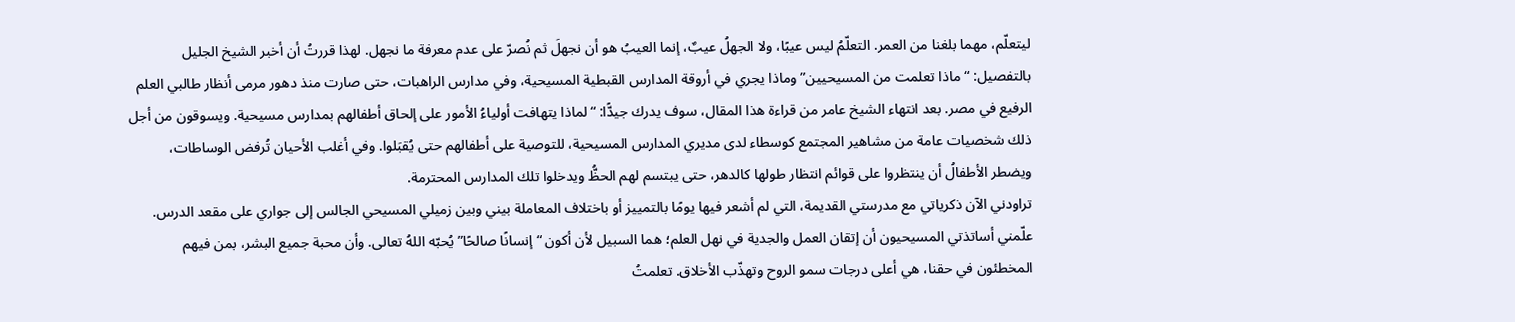ليتعلّم، مهما بلغنا من العمر. التعلّمُ ليس عيبًا، ولا الجهلُ عيبٌ، إنما العيبُ هو أن نجهلَ ثم نُصرّ على عدم معرفة ما نجهل. لهذا قررتُ أن أخبر الشيخ الجليل بالتفصيل: “ماذا تعلمت من المسيحيين” وماذا يجري في أروقة المدارس القبطية المسيحية، وفي مدارس الراهبات، حتى صارت منذ دهور مرمى أنظار طالبي العلم الرفيع في مصر. بعد انتهاء الشيخ عامر من قراءة هذا المقال، سوف يدرك جيدًّا: “لماذا يتهافت أولياءُ الأمور على إلحاق أطفالهم بمدارس مسيحية. ويسوقون من أجل ذلك شخصيات عامة من مشاهير المجتمع كوسطاء لدى مديري المدارس المسيحية، للتوصية على أطفالهم حتى يُقبَلوا. وفي أغلب الأحيان تُرفض الوساطات، ويضطر الأطفالُ أن ينتظروا على قوائم انتظار طولها كالدهر، حتى يبتسم لهم الحظُّ ويدخلوا تلك المدارس المحترمة.
تراودني الآن ذكرياتي مع مدرستي القديمة، التي لم أشعر فيها يومًا بالتمييز أو باختلاف المعاملة بيني وبين زميلي المسيحي الجالس إلى جواري على مقعد الدرس. علّمني أساتذتي المسيحيون أن إتقان العمل والجدية في نهل العلم؛ هما السبيل لأن أكون “إنسانًا صالحًا” يُحبّه اللهُ تعالى. وأن محبة جميع البشر، بمن فيهم المخطئون في حقنا، هي أعلى درجات سمو الروح وتهذّب الأخلاق. تعلمتُ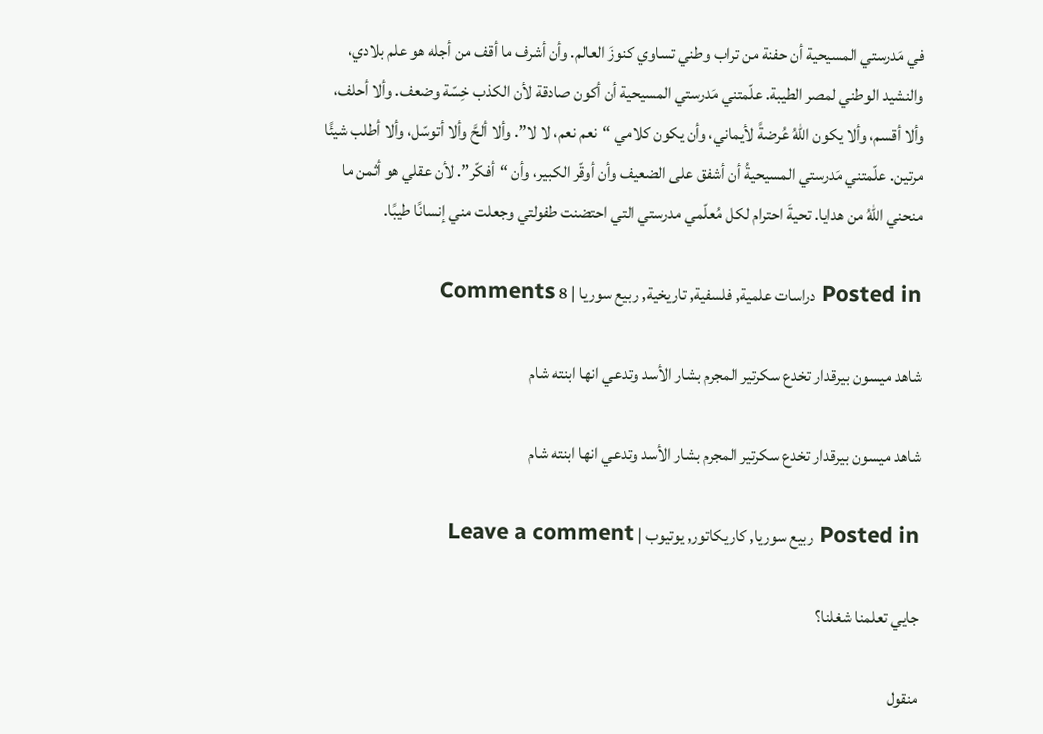في مَدرستي المسيحية أن حفنة من تراب وطني تساوي كنوزَ العالم. وأن أشرف ما أقف من أجله هو علم بلادي، والنشيد الوطني لمصر الطيبة. علّمتني مَدرستي المسيحية أن أكون صادقة لأن الكذب خِسّة وضعف. وألا أحلف، وألا أقسم، وألا يكون اللهُ عُرضةً لأيماني، وأن يكون كلامي “نعم نعم، لا لا”. وألا ألحَّ وألا أتوسّل، وألا أطلب شيئًا مرتين. علّمتني مَدرستي المسيحيةُ أن أشفق على الضعيف وأن أوقّر الكبير، وأن “أفكّر”. لأن عقلي هو أثمن ما منحني اللهُ من هدايا. تحيةَ احترام لكل مُعلّمي مدرستي التي احتضنت طفولتي وجعلت مني إنسانًا طيبًا.

Posted in دراسات علمية, فلسفية, تاريخية, ربيع سوريا | 8 Comments

شاهد ميسون بيرقدار تخدع سكرتير المجرم بشار الأسد وتدعي انها ابنته شام

شاهد ميسون بيرقدار تخدع سكرتير المجرم بشار الأسد وتدعي انها ابنته شام

Posted in ربيع سوريا, كاريكاتور, يوتيوب | Leave a comment

جايي تعلمنا شغلنا؟

منقول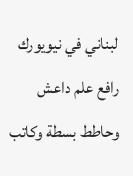لبناني في نيويورك رافع علم داعش وحاطط بسطة وكاتب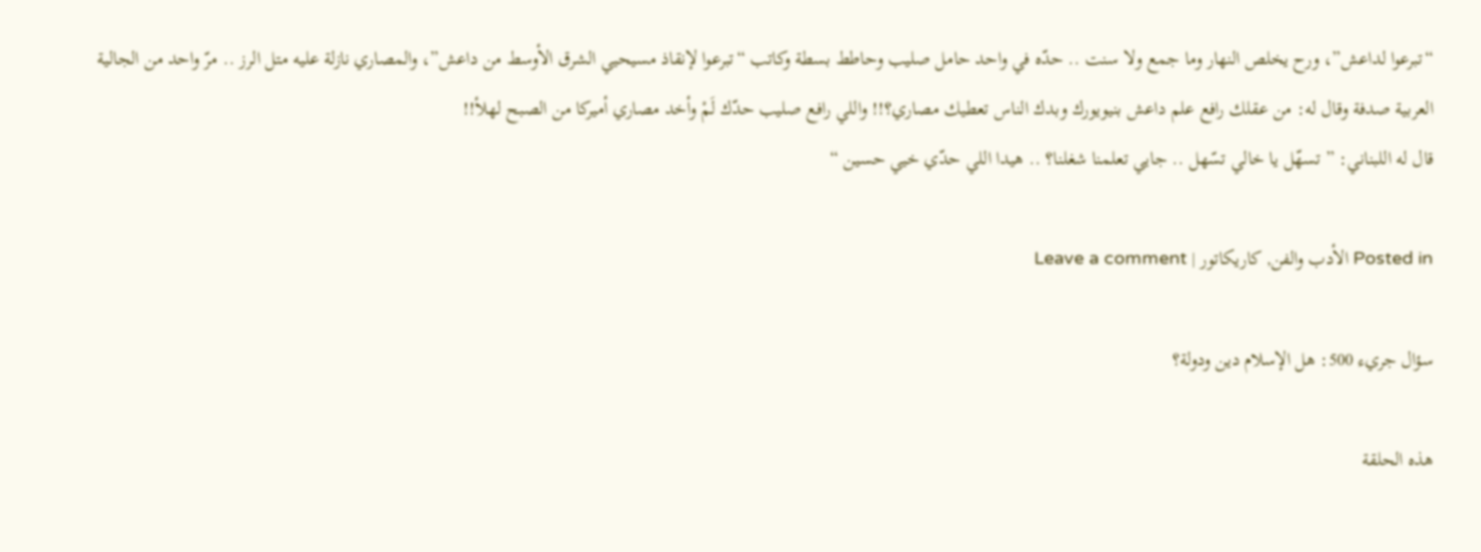“تبرعوا لداعش”، ورح يخلص النهار وما جمع ولا سنت .. حدّه في واحد حامل صليب وحاطط بسطة وكاتب “تبرعوا لإنقاذ مسيحيي الشرق الأوسط من داعش”، والمصاري نازلة عليه متل الرز .. مرّ واحد من الجالية العربية صدفة وقال له: من عقلك رافع علم داعش بنيويورك وبدك الناس تعطيك مصاري؟!! واللي رافع صليب حدّك لَمْ وأخد مصاري أميركا من الصبح لهلأ!!
قال له اللبناني: ” تسهّل يا خالي تسّهل .. جايي تعلمنا شغلنا؟ .. هيدا اللي حدّي خيي حسين “

Posted in الأدب والفن, كاريكاتور | Leave a comment

سؤال جريء 500: هل الإسلام دين ودولة؟

هذه الحلقة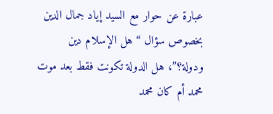عبارة عن حوار مع السيد إياد جمال الدين بخصوص سؤال “هل الإسلام دين ودولة؟”، هل الدولة تكونت فقط بعد موت محمد أم كان محمد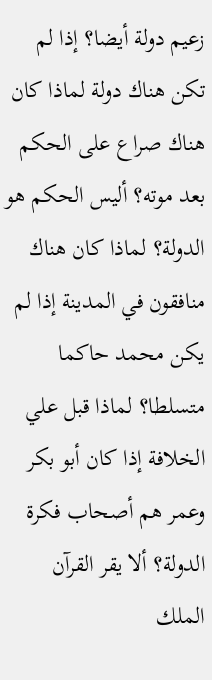زعيم دولة أيضا؟ إذا لم تكن هناك دولة لماذا كان هناك صراع على الحكم بعد موته؟ أليس الحكم هو الدولة؟ لماذا كان هناك منافقون في المدينة إذا لم يكن محمد حاكما متسلطا؟ لماذا قبل علي الخلافة إذا كان أبو بكر وعمر هم أصحاب فكرة الدولة؟ ألا يقر القرآن الملك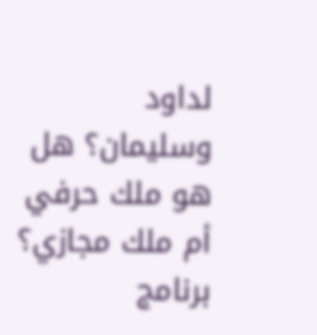لداود وسليمان؟ هل هو ملك حرفي أم ملك مجازي؟ برنامج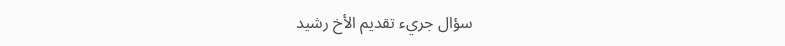سؤال جريء تقديم الأخ رشيد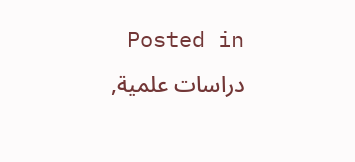Posted in دراسات علمية,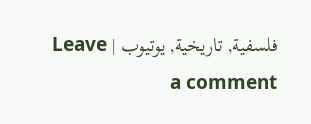فلسفية, تاريخية, يوتيوب | Leave a comment